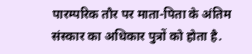पारम्परिक तौर पर माता-पिता के अंतिम संस्कार का अधिकार पुत्रों को होता है.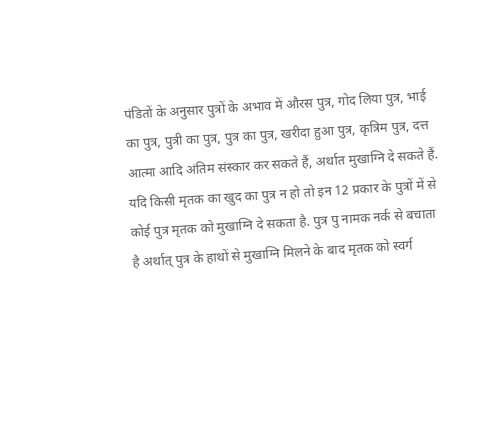पंडितों के अनुसार पुत्रों के अभाव में औरस पुत्र, गोद लिया पुत्र, भाई का पुत्र, पुत्री का पुत्र, पुत्र का पुत्र, खरीदा हुआ पुत्र, कृत्रिम पुत्र, दत्त आत्मा आदि अंतिम संस्कार कर सकते हैं, अर्थात मुखाग्नि दे सकते हैं. यदि किसी मृतक का खुद का पुत्र न हो तो इन 12 प्रकार के पुत्रों में से कोई पुत्र मृतक को मुखाग्नि दे सकता है. पुत्र पु नामक नर्क से बचाता है अर्थात् पुत्र के हाथों से मुखाग्नि मिलने के बाद मृतक को स्वर्ग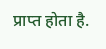प्राप्त होता है.